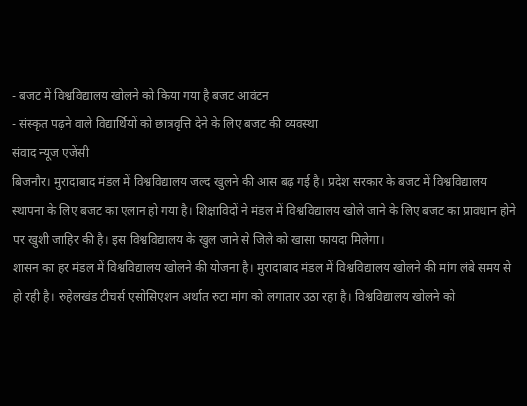- बजट में विश्वविद्यालय खोलने को किया गया है बजट आवंटन
- संस्कृत पढ़ने वाले विद्यार्थियों को छात्रवृत्ति देने के लिए बजट की व्यवस्था
संवाद न्यूज एजेंसी
बिजनौर। मुरादाबाद मंडल में विश्वविद्यालय जल्द खुलने की आस बढ़ गई है। प्रदेश सरकार के बजट में विश्वविद्यालय स्थापना के लिए बजट का एलान हो गया है। शिक्षाविदों ने मंडल में विश्वविद्यालय खोले जाने के लिए बजट का प्रावधान होने पर खुशी जाहिर की है। इस विश्वविद्यालय के खुल जाने से जिले को खासा फायदा मिलेगा।
शासन का हर मंडल में विश्वविद्यालय खोलने की योजना है। मुरादाबाद मंडल में विश्वविद्यालय खोलने की मांग लंबे समय से हो रही है। रुहेलखंड टीचर्स एसोसिएशन अर्थात रुटा मांग को लगातार उठा रहा है। विश्वविद्यालय खोलने को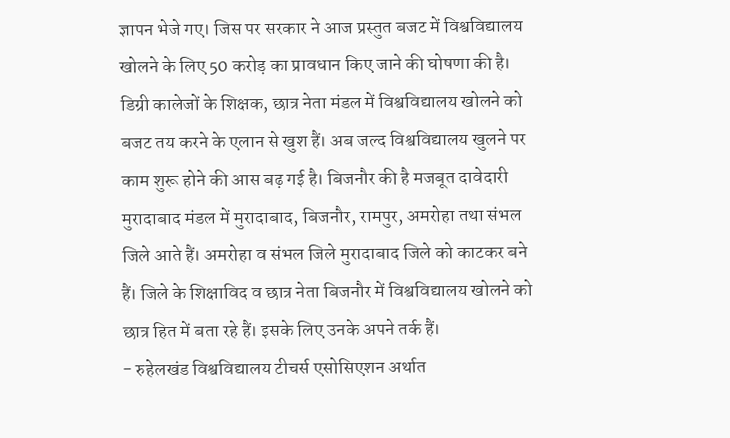ज्ञापन भेजे गए। जिस पर सरकार ने आज प्रस्तुत बजट में विश्वविद्यालय खोलने के लिए 50 करोड़ का प्रावधान किए जाने की घोषणा की है।
डिग्री कालेजों के शिक्षक, छात्र नेता मंडल में विश्वविद्यालय खोलने को बजट तय करने के एलान से खुश हैं। अब जल्द विश्वविद्यालय खुलने पर काम शुरू होने की आस बढ़ गई है। बिजनौर की है मजबूत दावेदारी
मुरादाबाद मंडल में मुरादाबाद, बिजनौर, रामपुर, अमरोहा तथा संभल जिले आते हैं। अमरोहा व संभल जिले मुरादाबाद जिले को काटकर बने हैं। जिले के शिक्षाविद व छात्र नेता बिजनौर में विश्वविद्यालय खोलने को छात्र हित में बता रहे हैं। इसके लिए उनके अपने तर्क हैं।
- रुहेलखंड विश्वविद्यालय टीचर्स एसोसिएशन अर्थात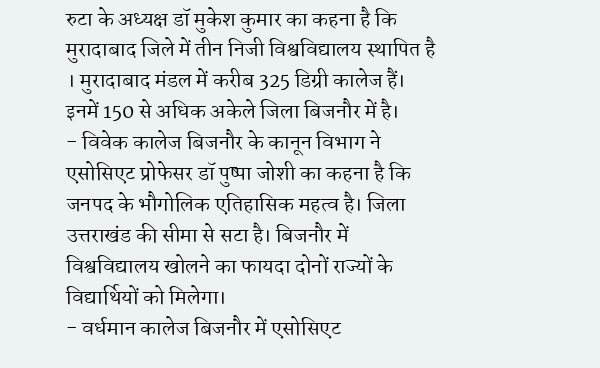रुटा के अध्यक्ष डॉ मुकेश कुमार का कहना है कि मुरादाबाद जिले में तीन निजी विश्वविद्यालय स्थापित है । मुरादाबाद मंडल में करीब 325 डिग्री कालेज हैं। इनमें 150 से अधिक अकेले जिला बिजनौर में है।
- विवेक कालेज बिजनौर के कानून विभाग ने एसोसिएट प्रोफेसर डॉ पुष्पा जोशी का कहना है कि जनपद के भौगोलिक एतिहासिक महत्व है। जिला उत्तराखंड की सीमा से सटा है। बिजनौर में विश्वविद्यालय खोलने का फायदा दोनों राज्यों के विद्यार्थियों को मिलेगा।
- वर्धमान कालेज बिजनौर में एसोसिएट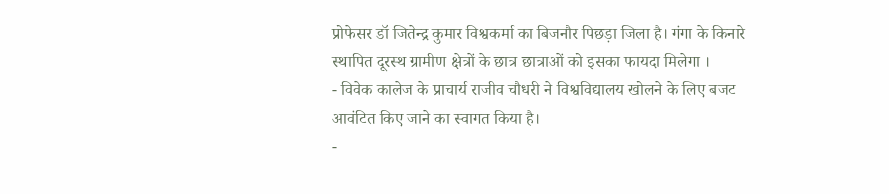प्रोफेसर डॉ जितेन्द्र कुमार विश्वकर्मा का बिजनौर पिछड़ा जिला है। गंगा के किनारे स्थापित दूरस्थ ग्रामीण क्षेत्रों के छात्र छात्राओं को इसका फायदा मिलेगा ।
- विवेक कालेज के प्राचार्य राजीव चौधरी ने विश्वविद्यालय खोलने के लिए बजट आवंटित किए जाने का स्वागत किया है।
-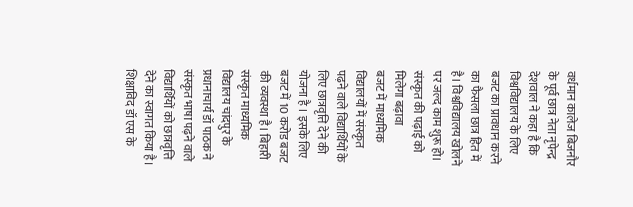वर्धमान कालेज बिजनौर के पूर्व छात्र नेता नृपेन्द्र देशवाल ने कहा है कि विश्वविद्यालय के लिए बजट का प्रावधान करने का फैसला छात्र हित में है। विश्वविद्यालय खोलने पर जल्द काम शुरू हो।
संस्कृत की पढ़ाई को मिलेगा बढ़ावा
बजट में माध्यमिक विद्यालयों में संस्कृत पढ़ने वाले विद्यार्थियों के लिए छात्रवृत्ति देने की योजना है । इसके लिए बजट में 10 करोड बजट की व्यवस्था है। बिहारी संस्कृत माध्यमिक विद्यालय चांदपुर के प्रधानाचार्य डॉ पाठक ने संस्कृत भाषा पढ़ने वाले विद्यार्थियों को छात्रवृत्ति देने का स्वागत किया है। शिक्षाविद डॉ एस के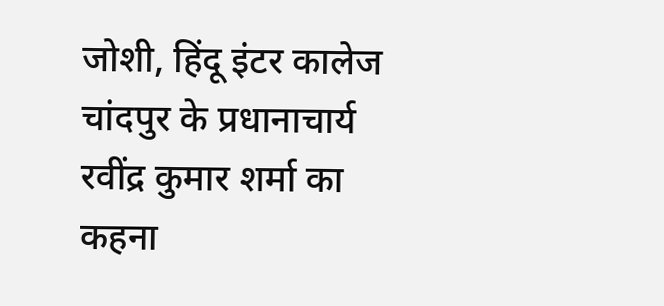जोशी, हिंदू इंटर कालेज चांदपुर के प्रधानाचार्य रवींद्र कुमार शर्मा का कहना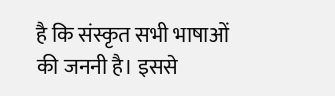है कि संस्कृत सभी भाषाओं की जननी है। इससे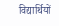विद्यार्थियों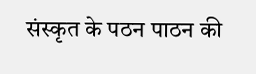संस्कृत के पठन पाठन की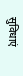सुविधाएं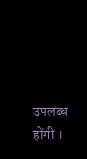उपलब्ध होंगी ।